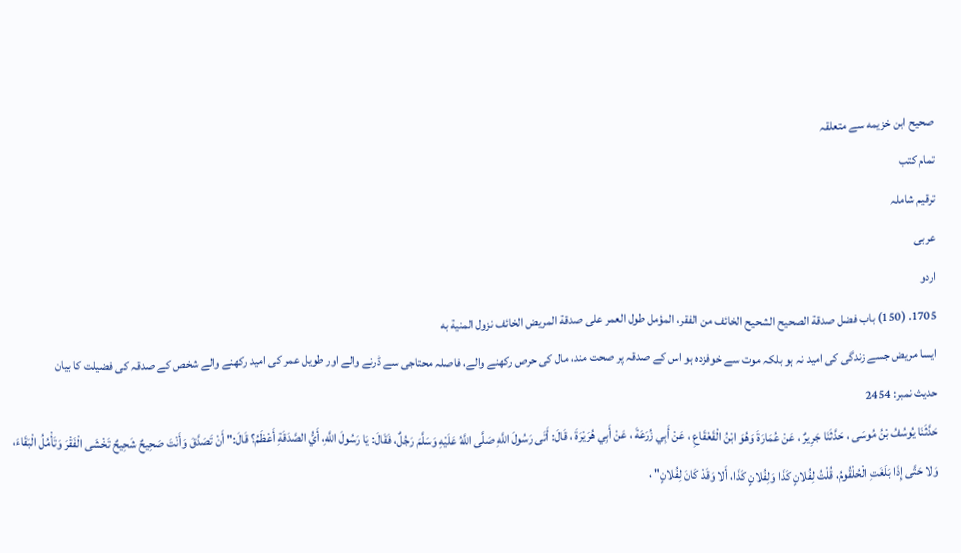صحيح ابن خزيمه سے متعلقہ
تمام کتب
ترقیم شاملہ
عربی
اردو
1705. (150) باب فضل صدقة الصحيح الشحيح الخائف من الفقر، المؤمل طول العمر على صدقة المريض الخائف نزول المنية به
ایسا مریض جسے زندگی کی امید نہ ہو بلکہ موت سے خوفزدہ ہو اس کے صدقہ پر صحت مند، مال کی حرص رکھنے والے، فاصلہ محتاجی سے ڈرنے والے اور طویل عمر کی امید رکھنے والے شخص کے صدقہ کی فضیلت کا بیان
حدیث نمبر: 2454
حَدَّثَنَا يُوسُفُ بْنُ مُوسَى ، حَدَّثَنَا جَرِيرٌ ، عَنْ عُمَارَةَ وَهُوَ ابْنُ الْقَعْقَاعِ ، عَنْ أَبِي زُرَعَةَ ، عَنْ أَبِي هُرَيْرَةَ ، قَالَ: أَتَى رَسُولَ اللَّهِ صَلَّى اللَّهُ عَلَيْهِ وَسَلَّمَ رَجُلٌ، فَقَالَ: يَا رَسُولَ اللَّهِ، أَيُّ الصَّدَقَةِ أَعْظَمُ؟ قَالَ:" أَنْ تَصَدَّقَ وَأَنْتَ صَحِيحٌ شَحِيحٌ تَخْشَى الْفَقْرَ وَتَأْمُلُ الْبَقَاءَ، وَلا حَتَّى إِذَا بَلَغَتِ الْحُلْقُومُ، قُلْتُ لِفُلانٍ كَذَا وَلِفُلانٍ كَذَا، أَلا وَقَدْ كَانَ لِفُلانٍ" ،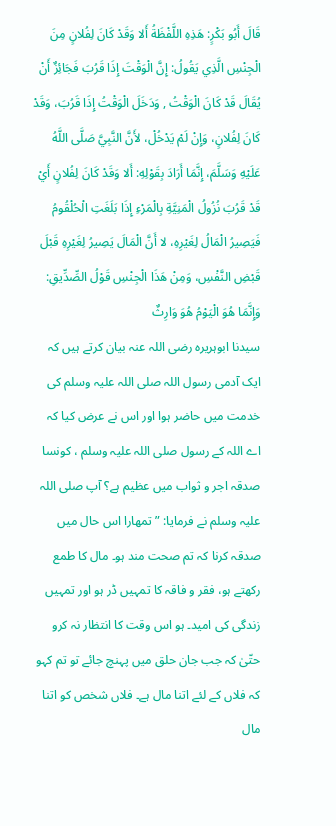قَالَ أَبُو بَكْرٍ: هَذِهِ اللَّفْظَةُ أَلا وَقَدْ كَانَ لِفُلانٍ مِنَ الْجِنْسِ الَّذِي يَقُولُ: إِنَّ الْوَقْتَ إِذَا قَرُبَ فَجَائِزٌ أَنْ يُقَالَ قَدْ كَانَ الْوَقْتُ , وَدَخَلَ الْوَقْتُ إِذَا قَرُبَ، وَقَدْ كَانَ لِفُلانٍ، وَإِنْ لَمْ يَدْخُلْ، لأَنَّ النَّبِيَّ صَلَّى اللَّهُ عَلَيْهِ وَسَلَّمَ، إِنَّمَا أَرَادَ بِقَوْلِهِ: أَلا وَقَدْ كَانَ لِفُلانٍ أَيْ قَدْ قَرُبَ نُزُولُ الْمَنِيَّةِ بِالْمَرْءِ إِذَا بَلَغَتِ الْحُلْقُومُ فَيَصِيرُ الْمَالُ لِغَيْرِهِ، لا أَنَّ الْمَالَ يَصِيرُ لِغَيْرِهِ قَبْلَ قَبْضِ النَّفْسِ، وَمِنْ هَذَا الْجِنْسِ قَوْلُ الصِّدِّيقِ: وَإِنَّمَا هُوَ الْيَوْمُ هُوَ وَارِثٌ
سیدنا ابوہریرہ رضی اللہ عنہ بیان کرتے ہیں کہ ایک آدمی رسول اللہ صلی اللہ علیہ وسلم کی خدمت میں حاضر ہوا اور اس نے عرض کیا کہ اے اللہ کے رسول صلی اللہ علیہ وسلم ، کونسا صدقہ اجر و ثواب میں عظیم ہے؟ آپ صلی اللہ علیہ وسلم نے فرمایا: ”تمھارا اس حال میں صدقہ کرنا کہ تم صحت مند ہو۔ مال کا طمع رکھتے ہو، فقر و فاقہ کا تمہیں ڈر ہو اور تمہیں زندگی کی امید۔ ہو اس وقت کا انتظار نہ کرو حتّیٰ کہ جب جان حلق میں پہنچ جائے تو تم کہو کہ فلاں کے لئے اتنا مال ہے۔ فلاں شخص کو اتنا مال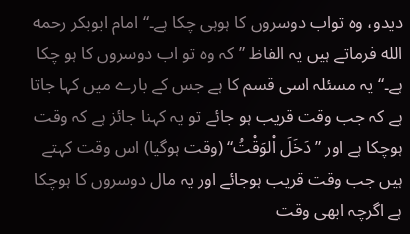دیدو، وہ تواب دوسروں کا ہوہی چکا ہے۔“ امام ابوبکر رحمه الله فرماتے ہیں یہ الفاظ ”کہ وہ تو اب دوسروں کا ہو چکا ہے۔“ یہ مسئلہ اسی قسم کا ہے جس کے بارے میں کہا جاتا ہے کہ جب وقت قریب ہو جائے تو یہ کہنا جائز ہے کہ وقت ہوچکا ہے اور ”دَخَلَ اْلوَقْتُ“ (وقت ہوگیا) اس وقت کہتے ہیں جب وقت قریب ہوجائے اور یہ مال دوسروں کا ہوچکا ہے اگرچہ ابھی وقت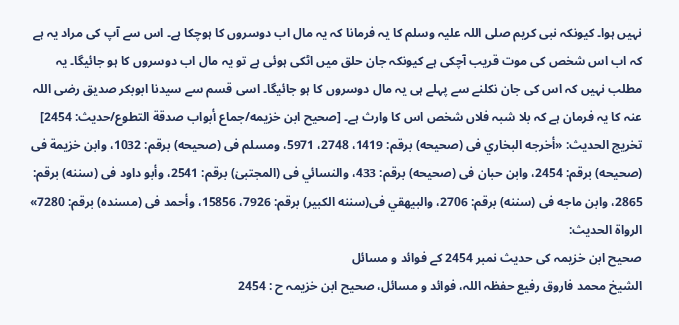نہیں ہوا۔ کیونکہ نبی کریم صلی اللہ علیہ وسلم کا یہ فرمانا کہ یہ مال اب دوسروں کا ہوچکا ہے۔ اس سے آپ کی مراد یہ ہے کہ اب اس شخص کی موت قریب آچکی ہے کیونکہ جان حلق میں اٹکی ہوئی ہے تو یہ مال اب دوسروں کا ہو جائیگا۔ یہ مطلب نہیں کہ اس کی جان نکلنے سے پہلے ہی یہ مال دوسروں کا ہو جائیگا۔ اسی قسم سے سیدنا ابوبکر صدیق رضی اللہ عنہ کا یہ فرمان ہے کہ بلا شبہ فلاں شخص اس کا وارث ہے۔ [صحيح ابن خزيمه/جماع أبواب صدقة التطوع/حدیث: 2454]
تخریج الحدیث: «أخرجه البخاري فى (صحيحه) برقم: 1419، 2748، 5971، ومسلم فى (صحيحه) برقم: 1032، وابن خزيمة فى (صحيحه) برقم: 2454، وابن حبان فى (صحيحه) برقم: 433، والنسائي فى (المجتبیٰ) برقم: 2541، وأبو داود فى (سننه) برقم: 2865، وابن ماجه فى (سننه) برقم: 2706، والبيهقي فى(سننه الكبير) برقم: 7926، 15856، وأحمد فى (مسنده) برقم: 7280»
الرواة الحديث:
صحیح ابن خزیمہ کی حدیث نمبر 2454 کے فوائد و مسائل
الشيخ محمد فاروق رفیع حفظہ اللہ، فوائد و مسائل، صحیح ابن خزیمہ ح : 2454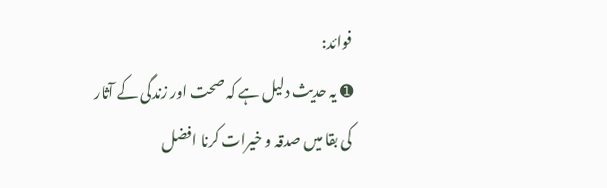فوائد:
➊ یہ حدیث دلیل ہے کہ صحت اور زندگی کے آثار کی بقا میں صدقہ و خیرات کرنا افضل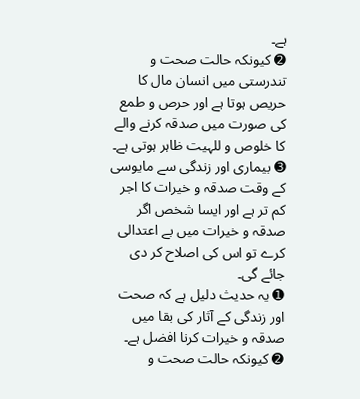ہے۔
➋ کیونکہ حالت صحت و تندرستی میں انسان مال کا حریص ہوتا ہے اور حرص و طمع کی صورت میں صدقہ کرنے والے کا خلوص و للہیت ظاہر ہوتی ہے۔
➌ بیماری اور زندگی سے مایوسی کے وقت صدقہ و خیرات کا اجر کم تر ہے اور ایسا شخص اگر صدقہ و خیرات میں بے اعتدالی کرے تو اس کی اصلاح کر دی جائے گی۔
➊ یہ حدیث دلیل ہے کہ صحت اور زندگی کے آثار کی بقا میں صدقہ و خیرات کرنا افضل ہے۔
➋ کیونکہ حالت صحت و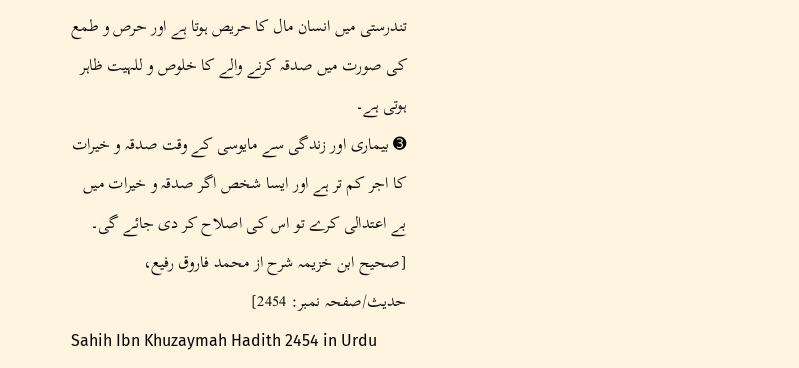تندرستی میں انسان مال کا حریص ہوتا ہے اور حرص و طمع کی صورت میں صدقہ کرنے والے کا خلوص و للہیت ظاہر ہوتی ہے۔
➌ بیماری اور زندگی سے مایوسی کے وقت صدقہ و خیرات کا اجر کم تر ہے اور ایسا شخص اگر صدقہ و خیرات میں بے اعتدالی کرے تو اس کی اصلاح کر دی جائے گی۔
[صحیح ابن خزیمہ شرح از محمد فاروق رفیع، حدیث/صفحہ نمبر: 2454]
Sahih Ibn Khuzaymah Hadith 2454 in Urdu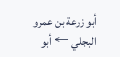أبو زرعة بن عمرو البجلي ← أبو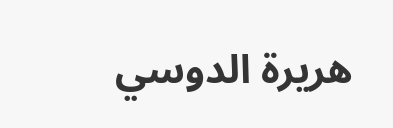هريرة الدوسي